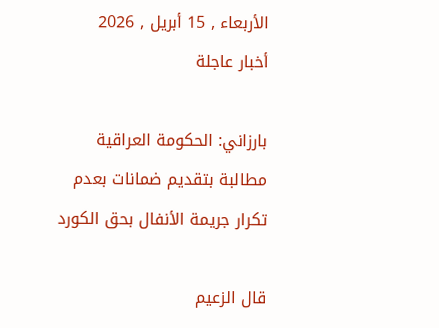الأربعاء , 15 أبريل , 2026
أخبار عاجلة

بارزاني: الحكومة العراقية مطالبة بتقديم ضمانات بعدم تكرار جريمة الأنفال بحق الكورد

قال الزعيم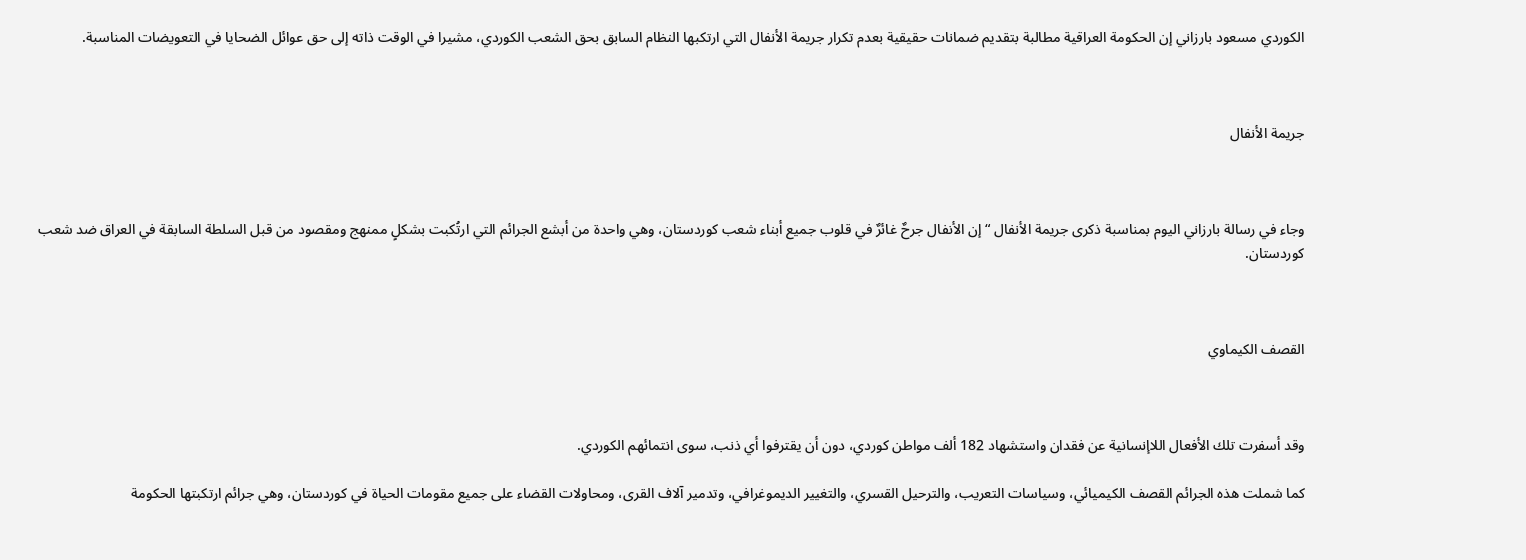الكوردي مسعود بارزاني إن الحكومة العراقية مطالبة بتقديم ضمانات حقيقية بعدم تكرار جريمة الأنفال التي ارتكبها النظام السابق بحق الشعب الكوردي، مشيرا في الوقت ذاته إلى حق عوائل الضحايا في التعويضات المناسبة.



جريمة الأنفال



وجاء في رسالة بارزاني اليوم بمناسبة ذكرى جريمة الأنفال “إن الأنفال جرحٌ غائرٌ في قلوب جميع أبناء شعب كوردستان، وهي واحدة من أبشع الجرائم التي ارتُكبت بشكلٍ ممنهج ومقصود من قبل السلطة السابقة في العراق ضد شعب كوردستان.



القصف الكيماوي



وقد أسفرت تلك الأفعال اللاإنسانية عن فقدان واستشهاد 182 ألف مواطن كوردي، دون أن يقترفوا أي ذنب، سوى انتمائهم الكوردي.

كما شملت هذه الجرائم القصف الكيميائي، وسياسات التعريب، والترحيل القسري، والتغيير الديموغرافي، وتدمير آلاف القرى، ومحاولات القضاء على جميع مقومات الحياة في كوردستان، وهي جرائم ارتكبتها الحكومة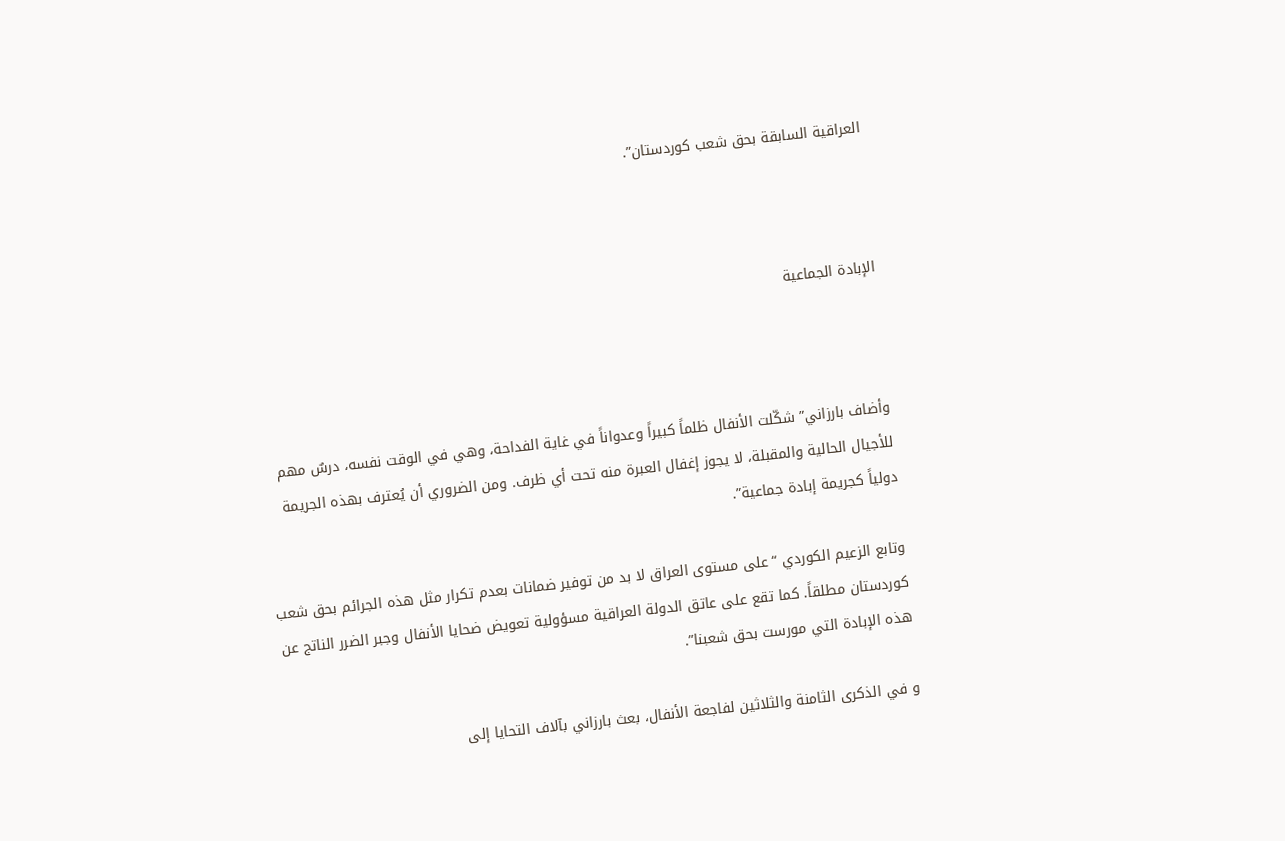العراقية السابقة بحق شعب كوردستان”.



الإبادة الجماعية



وأضاف بارزاني” شكّلت الأنفال ظلماً كبيراً وعدواناً في غاية الفداحة، وهي في الوقت نفسه، درسٌ مهم للأجيال الحالية والمقبلة، لا يجوز إغفال العبرة منه تحت أي ظرف. ومن الضروري أن يُعترف بهذه الجريمة دولياً كجريمة إبادة جماعية”.

وتابع الزعيم الكوردي “على مستوى العراق لا بد من توفير ضمانات بعدم تكرار مثل هذه الجرائم بحق شعب كوردستان مطلقاً. كما تقع على عاتق الدولة العراقية مسؤولية تعويض ضحايا الأنفال وجبر الضرر الناتج عن هذه الإبادة التي مورست بحق شعبنا”.

و في الذكرى الثامنة والثلاثين لفاجعة الأنفال، بعث بارزاني بآلاف التحايا إلى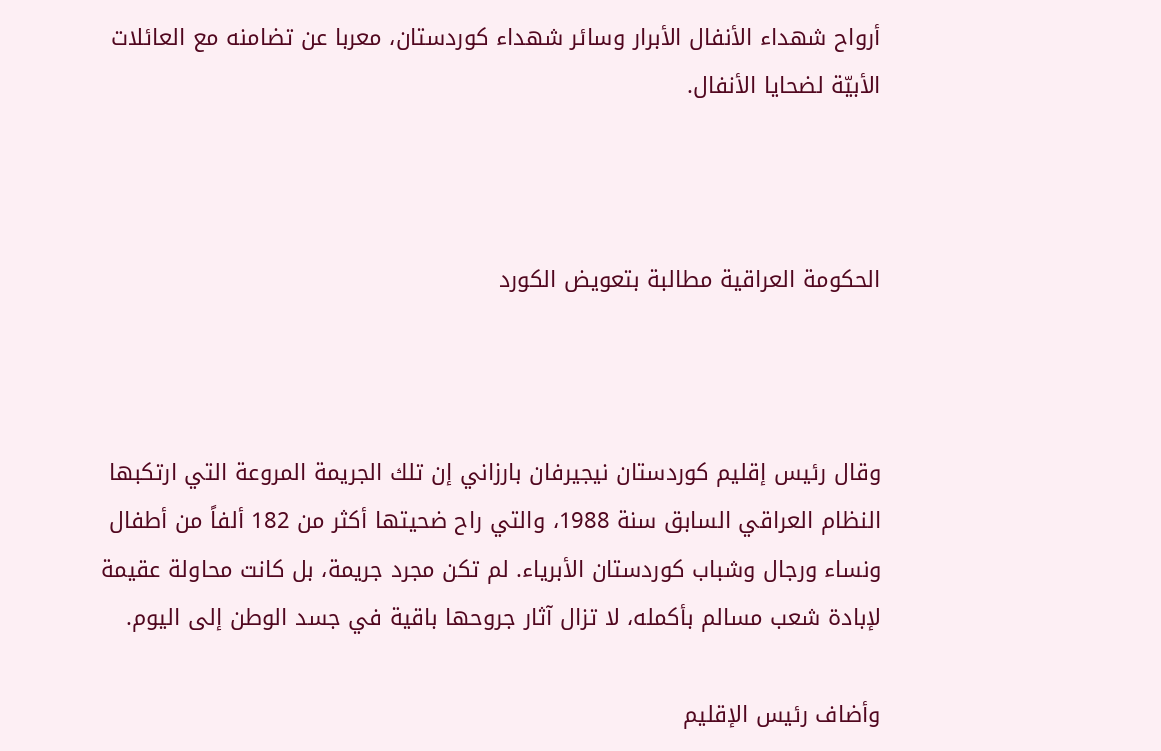أرواح شهداء الأنفال الأبرار وسائر شهداء كوردستان، معربا عن تضامنه مع العائلات الأبيّة لضحايا الأنفال.



الحكومة العراقية مطالبة بتعويض الكورد



وقال رئيس إقليم كوردستان نيجيرفان بارزاني إن تلك الجريمة المروعة التي ارتكبها النظام العراقي السابق سنة 1988، والتي راح ضحيتها أكثر من 182 ألفاً من أطفال ونساء ورجال وشباب كوردستان الأبرياء. لم تكن مجرد جريمة، بل كانت محاولة عقيمة لإبادة شعب مسالم بأكمله، لا تزال آثار جروحها باقية في جسد الوطن إلى اليوم.

وأضاف رئيس الإقليم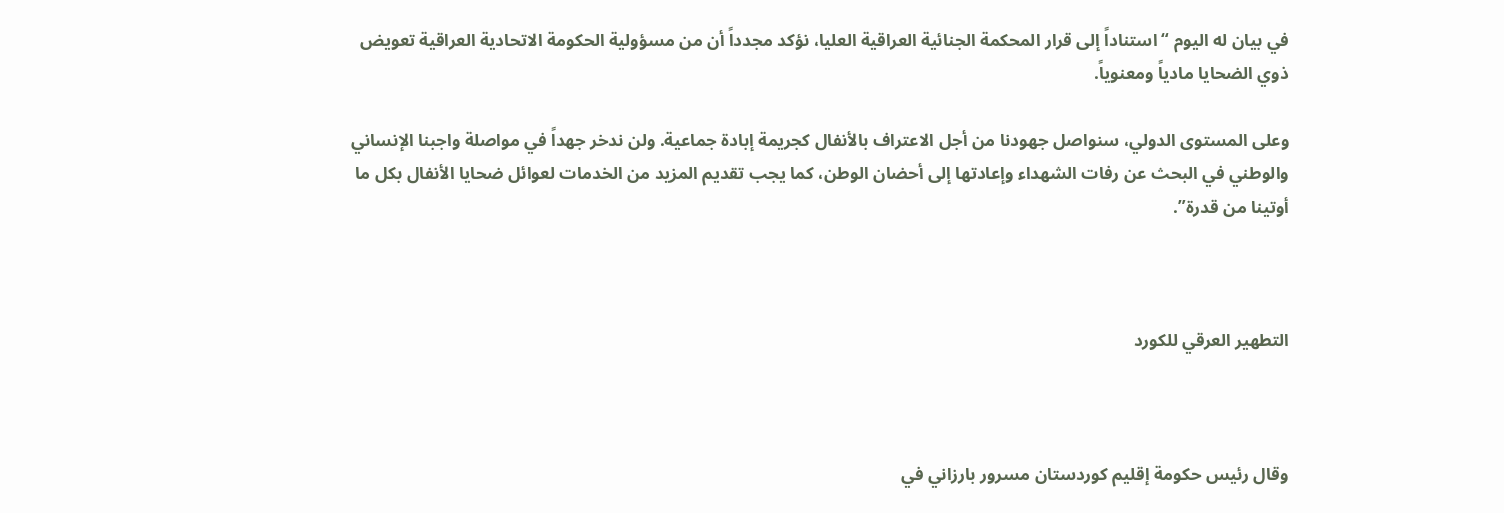في بيان له اليوم “استناداً إلى قرار المحكمة الجنائية العراقية العليا، نؤكد مجدداً أن من مسؤولية الحكومة الاتحادية العراقية تعويض ذوي الضحايا مادياً ومعنوياً.

وعلى المستوى الدولي، سنواصل جهودنا من أجل الاعتراف بالأنفال كجريمة إبادة جماعية. ولن ندخر جهداً في مواصلة واجبنا الإنساني والوطني في البحث عن رفات الشهداء وإعادتها إلى أحضان الوطن، كما يجب تقديم المزيد من الخدمات لعوائل ضحايا الأنفال بكل ما أوتينا من قدرة”.



التطهير العرقي للكورد



وقال رئيس حكومة إقليم كوردستان مسرور بارزاني في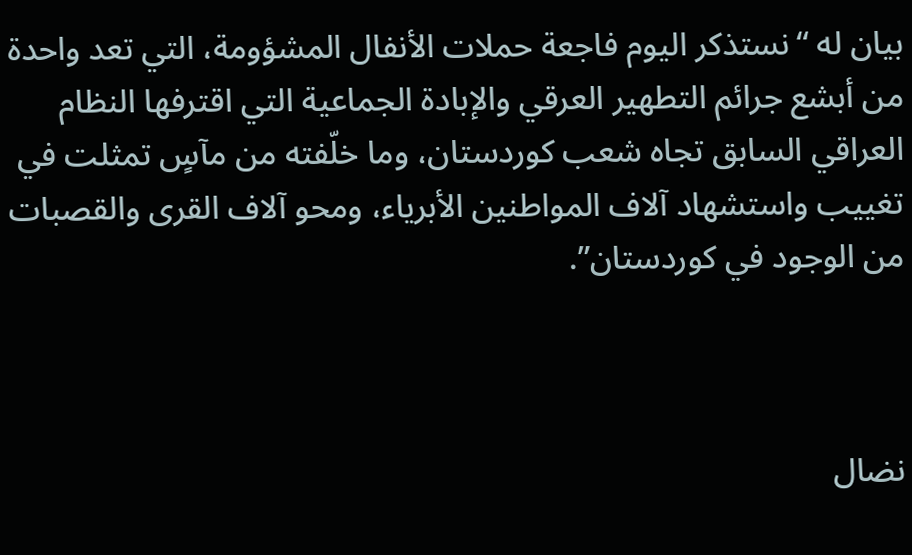بيان له “نستذكر اليوم فاجعة حملات الأنفال المشؤومة، التي تعد واحدة من أبشع جرائم التطهير العرقي والإبادة الجماعية التي اقترفها النظام العراقي السابق تجاه شعب كوردستان، وما خلّفته من مآسٍ تمثلت في تغييب واستشهاد آلاف المواطنين الأبرياء، ومحو آلاف القرى والقصبات من الوجود في كوردستان”.



نضال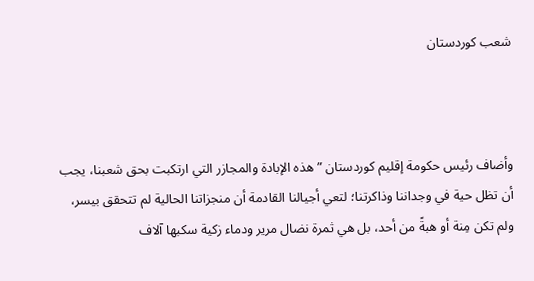شعب كوردستان



وأضاف رئيس حكومة إقليم كوردستان ” هذه الإبادة والمجازر التي ارتكبت بحق شعبنا، يجب أن تظل حية في وجداننا وذاكرتنا؛ لتعي أجيالنا القادمة أن منجزاتنا الحالية لم تتحقق بيسر، ولم تكن مِنة أو هبةً من أحد، بل هي ثمرة نضال مرير ودماء زكية سكبها آلاف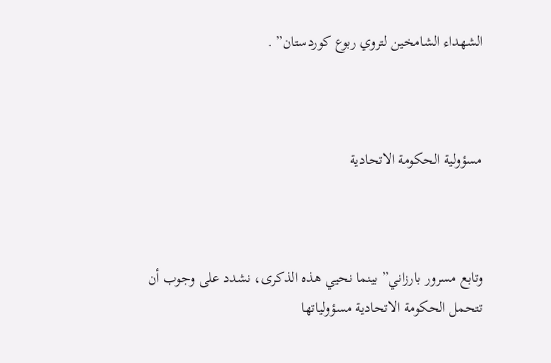الشهداء الشامخين لتروي ربوع كوردستان” .



مسؤولية الحكومة الاتحادية



وتابع مسرور بارزاني” بينما نحيي هذه الذكرى، نشدد على وجوب أن تتحمل الحكومة الاتحادية مسؤولياتها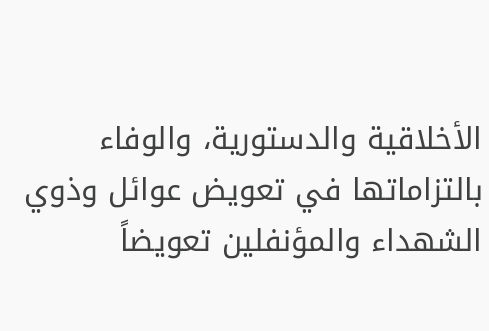الأخلاقية والدستورية، والوفاء بالتزاماتها في تعويض عوائل وذوي الشهداء والمؤنفلين تعويضاً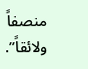منصفاً ولائقاً”.